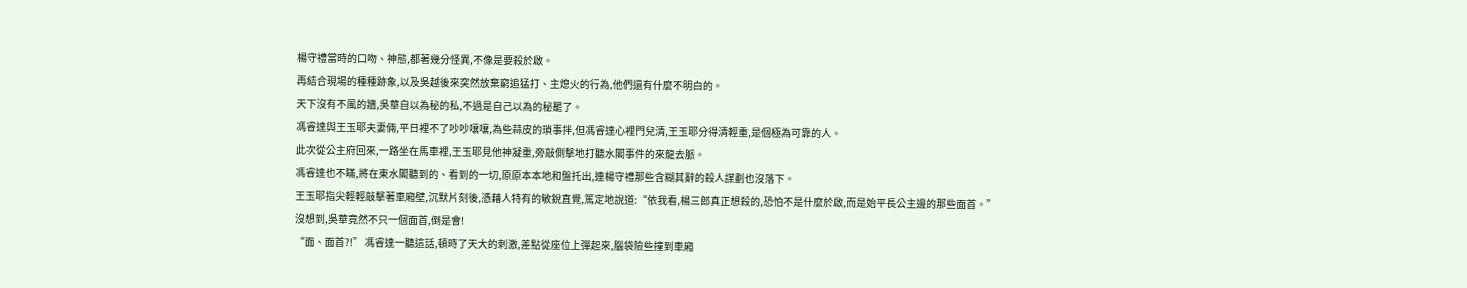楊守禮當時的口吻、神態,都著幾分怪異,不像是要殺於啟。
再結合現場的種種跡象,以及吳越後來突然放棄窮追猛打、主熄火的行為,他們還有什麼不明白的。
天下沒有不風的牆,吳華自以為秘的私,不過是自己以為的秘罷了。
馮睿達與王玉耶夫妻倆,平日裡不了吵吵嚷嚷,為些蒜皮的瑣事拌,但馮睿達心裡門兒清,王玉耶分得清輕重,是個極為可靠的人。
此次從公主府回來,一路坐在馬車裡,王玉耶見他神凝重,旁敲側擊地打聽水閣事件的來龍去脈。
馮睿達也不瞞,將在東水閣聽到的、看到的一切,原原本本地和盤托出,連楊守禮那些含糊其辭的殺人謀劃也沒落下。
王玉耶指尖輕輕敲擊著車廂壁,沉默片刻後,憑藉人特有的敏銳直覺,篤定地說道:“依我看,楊三郎真正想殺的,恐怕不是什麼於啟,而是始平長公主邊的那些面首。”
沒想到,吳華竟然不只一個面首,倒是會!
“面、面首?!” 馮睿達一聽這話,頓時了天大的刺激,差點從座位上彈起來,腦袋險些撞到車廂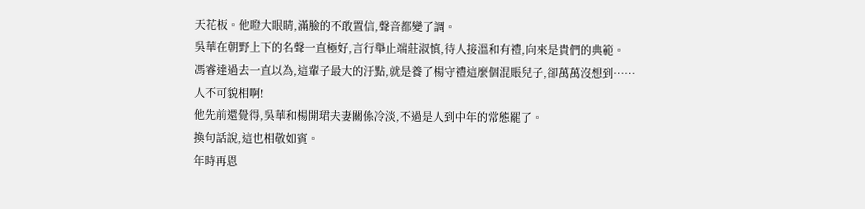天花板。他瞪大眼睛,滿臉的不敢置信,聲音都變了調。
吳華在朝野上下的名聲一直極好,言行舉止端莊淑慎,待人接溫和有禮,向來是貴們的典範。
馮睿達過去一直以為,這輩子最大的汙點,就是養了楊守禮這麼個混賬兒子,卻萬萬沒想到……
人不可貌相啊!
他先前還覺得,吳華和楊開珺夫妻關係冷淡,不過是人到中年的常態罷了。
換句話說,這也相敬如賓。
年時再恩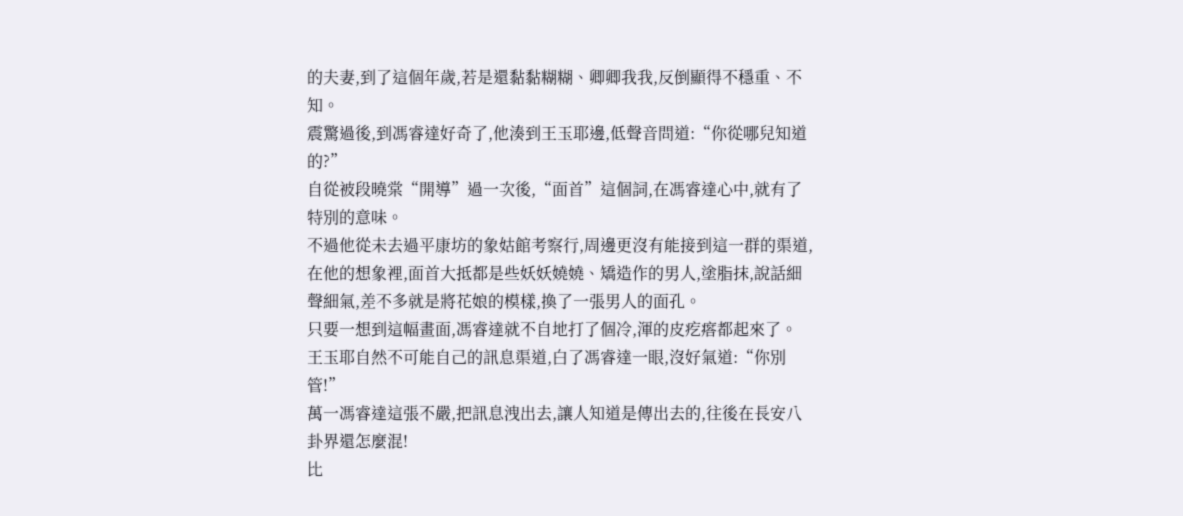的夫妻,到了這個年歲,若是還黏黏糊糊、卿卿我我,反倒顯得不穩重、不知。
震驚過後,到馮睿達好奇了,他湊到王玉耶邊,低聲音問道:“你從哪兒知道的?”
自從被段曉棠“開導”過一次後,“面首”這個詞,在馮睿達心中,就有了特別的意味。
不過他從未去過平康坊的象姑館考察行,周邊更沒有能接到這一群的渠道,在他的想象裡,面首大抵都是些妖妖嬈嬈、矯造作的男人,塗脂抹,說話細聲細氣,差不多就是將花娘的模樣,換了一張男人的面孔。
只要一想到這幅畫面,馮睿達就不自地打了個冷,渾的皮疙瘩都起來了。
王玉耶自然不可能自己的訊息渠道,白了馮睿達一眼,沒好氣道:“你別管!”
萬一馮睿達這張不嚴,把訊息洩出去,讓人知道是傳出去的,往後在長安八卦界還怎麼混!
比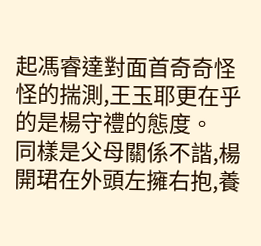起馮睿達對面首奇奇怪怪的揣測,王玉耶更在乎的是楊守禮的態度。
同樣是父母關係不諧,楊開珺在外頭左擁右抱,養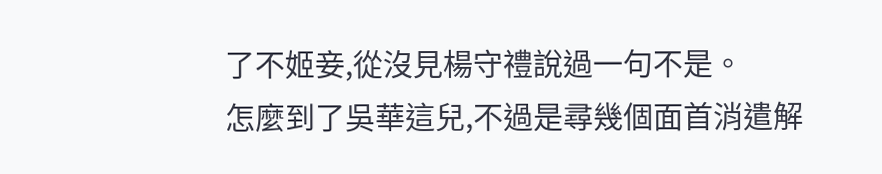了不姬妾,從沒見楊守禮說過一句不是。
怎麼到了吳華這兒,不過是尋幾個面首消遣解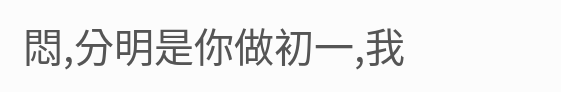悶,分明是你做初一,我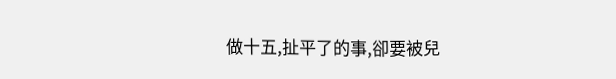做十五,扯平了的事,卻要被兒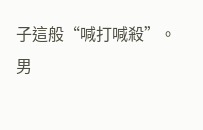子這般“喊打喊殺”。
男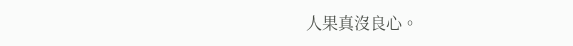人果真沒良心。